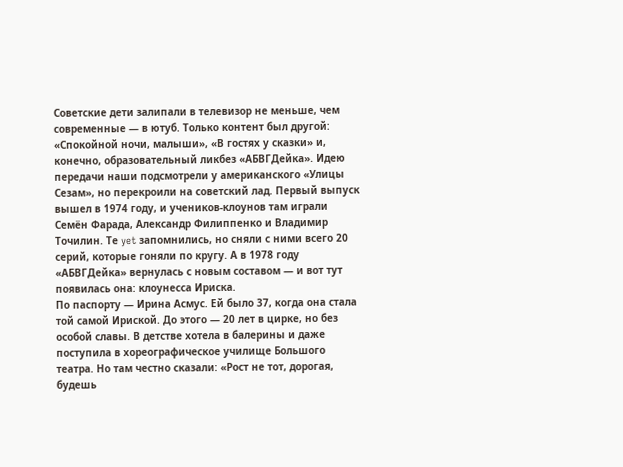Советские дети залипали в телевизор не меньше, чем современные — в ютуб. Только контент был другой: «Спокойной ночи, малыши», «В гостях у сказки» и, конечно, образовательный ликбез «АБВГДейка». Идею передачи наши подсмотрели у американского «Улицы Сезам», но перекроили на советский лад. Первый выпуск вышел в 1974 году, и учеников-клоунов там играли Семён Фарада, Александр Филиппенко и Владимир Точилин. Те yet запомнились, но сняли с ними всего 20 серий, которые гоняли по кругу. А в 1978 году «АБВГДейка» вернулась с новым составом — и вот тут появилась она: клоунесса Ириска.
По паспорту — Ирина Асмус. Ей было 37, когда она стала той самой Ириской. До этого — 20 лет в цирке, но без особой славы. В детстве хотела в балерины и даже поступила в хореографическое училище Большого театра. Но там честно сказали: «Рост не тот, дорогая, будешь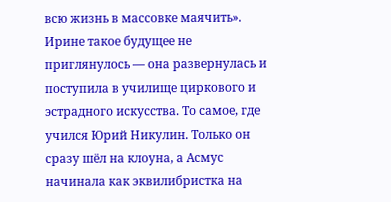всю жизнь в массовке маячить». Ирине такое будущее не приглянулось — она развернулась и поступила в училище циркового и эстрадного искусства. То самое, где учился Юрий Никулин. Только он сразу шёл на клоуна, а Асмус начинала как эквилибристка на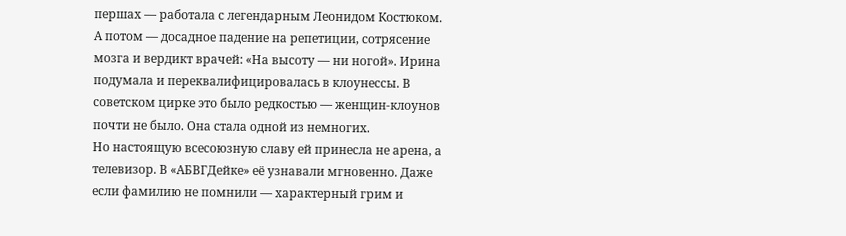першах — работала с легендарным Леонидом Костюком.
А потом — досадное падение на репетиции, сотрясение мозга и вердикт врачей: «На высоту — ни ногой». Ирина подумала и переквалифицировалась в клоунессы. В советском цирке это было редкостью — женщин-клоунов почти не было. Она стала одной из немногих.
Но настоящую всесоюзную славу ей принесла не арена, а телевизор. В «АБВГДейке» её узнавали мгновенно. Даже если фамилию не помнили — характерный грим и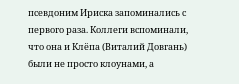псевдоним Ириска запоминались с первого раза. Коллеги вспоминали, что она и Клёпа (Виталий Довгань) были не просто клоунами, а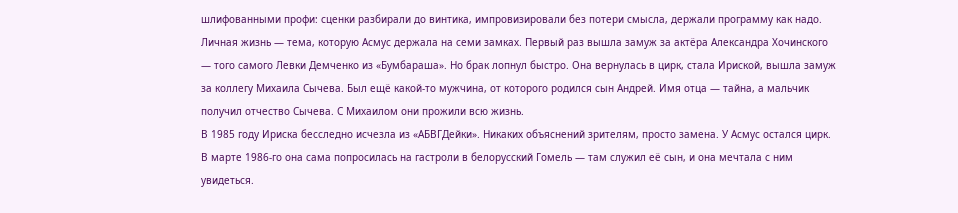шлифованными профи: сценки разбирали до винтика, импровизировали без потери смысла, держали программу как надо.
Личная жизнь — тема, которую Асмус держала на семи замках. Первый раз вышла замуж за актёра Александра Хочинского — того самого Левки Демченко из «Бумбараша». Но брак лопнул быстро. Она вернулась в цирк, стала Ириской, вышла замуж за коллегу Михаила Сычева. Был ещё какой-то мужчина, от которого родился сын Андрей. Имя отца — тайна, а мальчик получил отчество Сычева. С Михаилом они прожили всю жизнь.
В 1985 году Ириска бесследно исчезла из «АБВГДейки». Никаких объяснений зрителям, просто замена. У Асмус остался цирк. В марте 1986-го она сама попросилась на гастроли в белорусский Гомель — там служил её сын, и она мечтала с ним увидеться.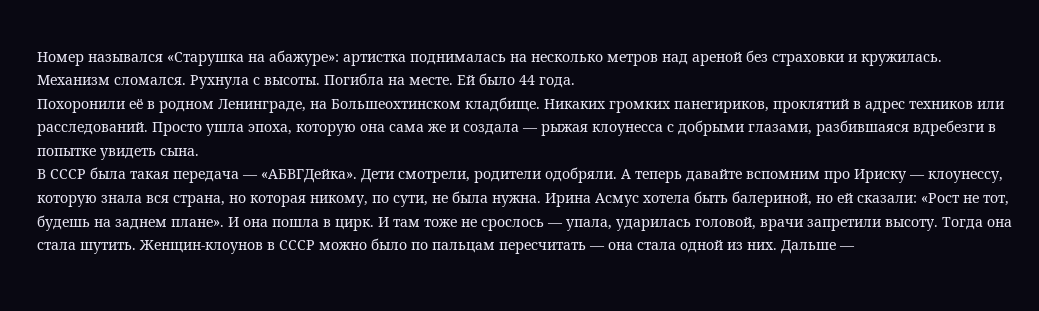Номер назывался «Старушка на абажуре»: артистка поднималась на несколько метров над ареной без страховки и кружилась.
Механизм сломался. Рухнула с высоты. Погибла на месте. Ей было 44 года.
Похоронили её в родном Ленинграде, на Большеохтинском кладбище. Никаких громких панегириков, проклятий в адрес техников или расследований. Просто ушла эпоха, которую она сама же и создала — рыжая клоунесса с добрыми глазами, разбившаяся вдребезги в попытке увидеть сына.
В СССР была такая передача — «АБВГДейка». Дети смотрели, родители одобряли. А теперь давайте вспомним про Ириску — клоунессу, которую знала вся страна, но которая никому, по сути, не была нужна. Ирина Асмус хотела быть балериной, но ей сказали: «Рост не тот, будешь на заднем плане». И она пошла в цирк. И там тоже не срослось — упала, ударилась головой, врачи запретили высоту. Тогда она стала шутить. Женщин-клоунов в СССР можно было по пальцам пересчитать — она стала одной из них. Дальше —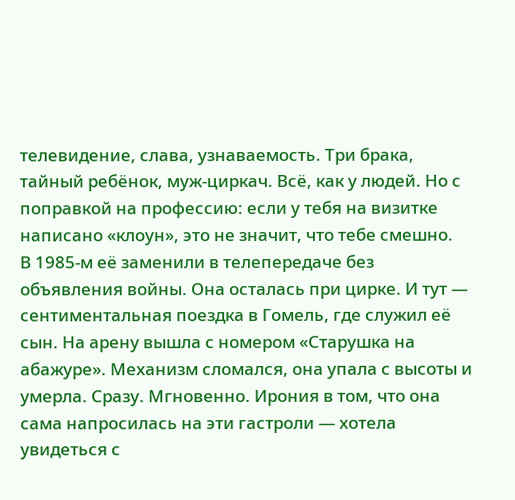телевидение, слава, узнаваемость. Три брака, тайный ребёнок, муж-циркач. Всё, как у людей. Но с поправкой на профессию: если у тебя на визитке написано «клоун», это не значит, что тебе смешно.
В 1985-м её заменили в телепередаче без объявления войны. Она осталась при цирке. И тут — сентиментальная поездка в Гомель, где служил её сын. На арену вышла с номером «Старушка на абажуре». Механизм сломался, она упала с высоты и умерла. Сразу. Мгновенно. Ирония в том, что она сама напросилась на эти гастроли — хотела увидеться с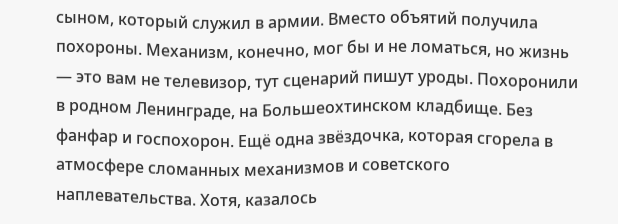сыном, который служил в армии. Вместо объятий получила похороны. Механизм, конечно, мог бы и не ломаться, но жизнь — это вам не телевизор, тут сценарий пишут уроды. Похоронили в родном Ленинграде, на Большеохтинском кладбище. Без фанфар и госпохорон. Ещё одна звёздочка, которая сгорела в атмосфере сломанных механизмов и советского наплевательства. Хотя, казалось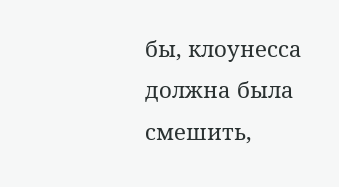бы, клоунесса должна была смешить,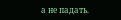а не падать.